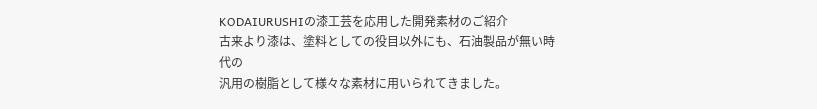KODAIURUSHIの漆工芸を応用した開発素材のご紹介
古来より漆は、塗料としての役目以外にも、石油製品が無い時代の
汎用の樹脂として様々な素材に用いられてきました。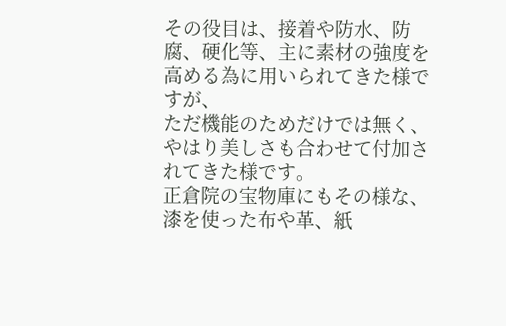その役目は、接着や防水、防腐、硬化等、主に素材の強度を高める為に用いられてきた様ですが、
ただ機能のためだけでは無く、やはり美しさも合わせて付加されてきた様です。
正倉院の宝物庫にもその様な、漆を使った布や革、紙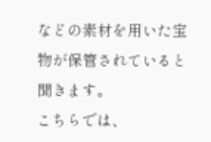などの素材を用いた宝物が保管されていると聞きます。
こちらでは、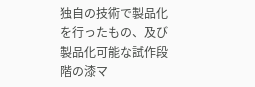独自の技術で製品化を行ったもの、及び
製品化可能な試作段階の漆マ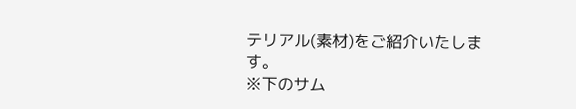テリアル(素材)をご紹介いたします。
※下のサム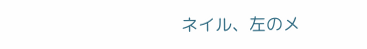ネイル、左のメ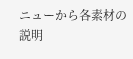ニューから各素材の説明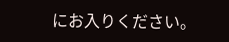にお入りください。